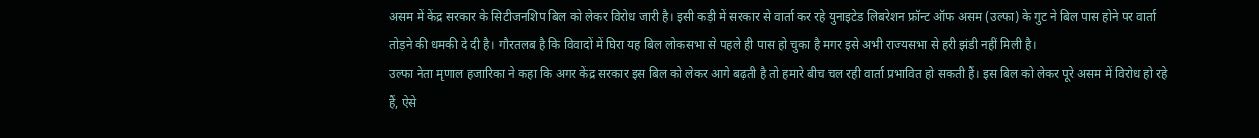असम में केंद्र सरकार के सिटीजनशिप बिल को लेकर विरोध जारी है। इसी कड़ी में सरकार से वार्ता कर रहे युनाइटेड लिबरेशन फ्रॉन्ट ऑफ असम (उल्फा) के गुट ने बिल पास होने पर वार्ता तोड़ने की धमकी दे दी है। गौरतलब है कि विवादों में घिरा यह बिल लोकसभा से पहले ही पास हो चुका है मगर इसे अभी राज्यसभा से हरी झंडी नहीं मिली है।
उल्फा नेता मृणाल हजारिका ने कहा कि अगर केंद्र सरकार इस बिल को लेकर आगे बढ़ती है तो हमारे बीच चल रही वार्ता प्रभावित हो सकती हैं। इस बिल को लेकर पूरे असम में विरोध हो रहे हैं, ऐसे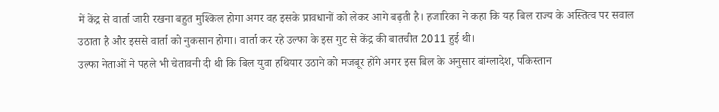में केंद्र से वार्ता जारी रखना बहुत मुश्किल होगा अगर वह इसके प्रावधानों को लेकर आगे बढ़ती है। हजारिका ने कहा कि यह बिल राज्य के अस्तित्व पर सवाल उठाता है और इससे वार्ता को नुकसान होगा। वार्ता कर रहे उल्फा के इस गुट से केंद्र की बातचीत 2011 हुई थी।
उल्फा नेताओं ने पहले भी चेतावनी दी थी कि बिल युवा हथियार उठाने को मजबूर होंगे अगर इस बिल के अनुसार बांग्लादेश, पकिस्तान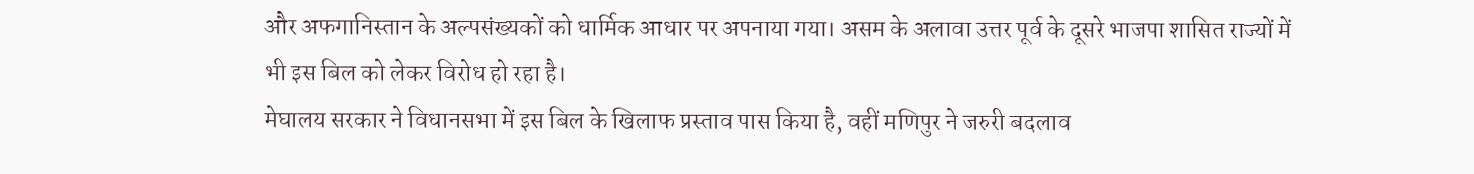और अफगानिस्तान के अल्पसंख्यकों को धार्मिक आधार पर अपनाया गया। असम के अलावा उत्तर पूर्व के दूसरे भाजपा शासित राज्यों में भी इस बिल को लेकर विरोध हो रहा है।
मेघालय सरकार ने विधानसभा में इस बिल के खिलाफ प्रस्ताव पास किया है, वहीं मणिपुर ने जरुरी बदलाव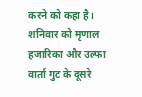करने को कहा है। शनिवार को मृणाल हजारिका और उल्फा वार्ता गुट के दूसरे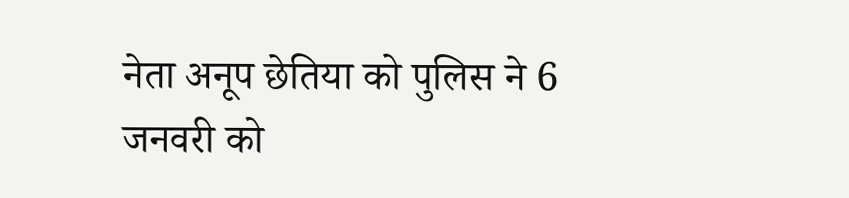नेता अनूप छेतिया को पुलिस ने 6 जनवरी को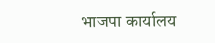भाजपा कार्यालय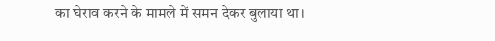का घेराव करने के मामले में समन देकर बुलाया था।